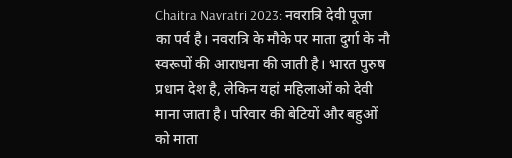Chaitra Navratri 2023: नवरात्रि देवी पूजा का पर्व है। नवरात्रि के मौके पर माता दुर्गा के नौ स्वरूपों की आराधना की जाती है। भारत पुरुष प्रधान देश है, लेकिन यहां महिलाओं को देवी माना जाता है। परिवार की बेटियों और बहुओं को माता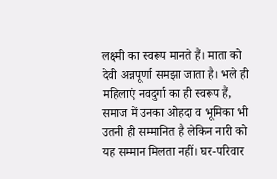लक्ष्मी का स्वरूप मानते हैं। माता को देवी अन्नपूर्णा समझा जाता है। भले ही महिलाएं नवदुर्गा का ही स्वरूप हैं, समाज में उनका ओहदा व भूमिका भी उतनी ही सम्मानित है लेकिन नारी को यह सम्मान मिलता नहीं। घर-परिवार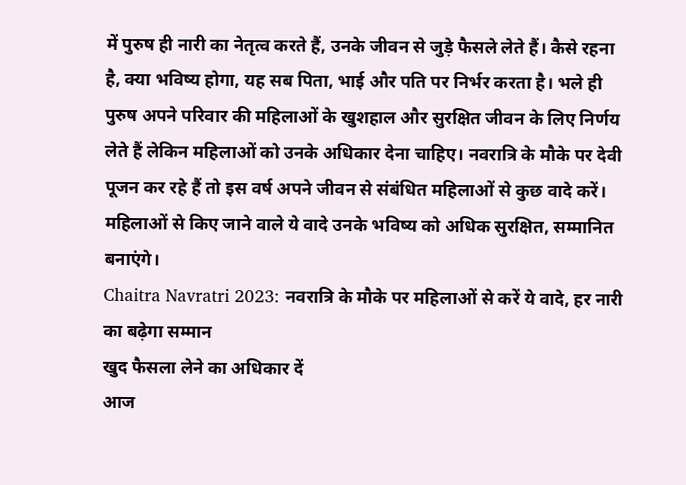में पुरुष ही नारी का नेतृत्व करते हैं, उनके जीवन से जुड़े फैसले लेते हैं। कैसे रहना है, क्या भविष्य होगा, यह सब पिता, भाई और पति पर निर्भर करता है। भले ही पुरुष अपने परिवार की महिलाओं के खुशहाल और सुरक्षित जीवन के लिए निर्णय लेते हैं लेकिन महिलाओं को उनके अधिकार देना चाहिए। नवरात्रि के मौके पर देवी पूजन कर रहे हैं तो इस वर्ष अपने जीवन से संबंधित महिलाओं से कुछ वादे करें। महिलाओं से किए जाने वाले ये वादे उनके भविष्य को अधिक सुरक्षित, सम्मानित बनाएंगे।
Chaitra Navratri 2023: नवरात्रि के मौके पर महिलाओं से करें ये वादे, हर नारी का बढ़ेगा सम्मान
खुद फैसला लेने का अधिकार दें
आज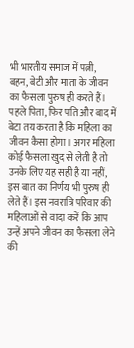भी भारतीय समाज में पत्नी, बहन, बेटी और माता के जीवन का फैसला पुरुष ही करते हैं। पहले पिता, फिर पति और बाद में बेटा तय करता है कि महिला का जीवन कैसा होगा। अगर महिला कोई फैसला खुद से लेती है तो उनके लिए यह सही है या नहीं, इस बात का निर्णय भी पुरुष ही लेते हैं। इस नवरात्रि परिवार की महिलाओं से वादा करें कि आप उन्हें अपने जीवन का फैसला लेने की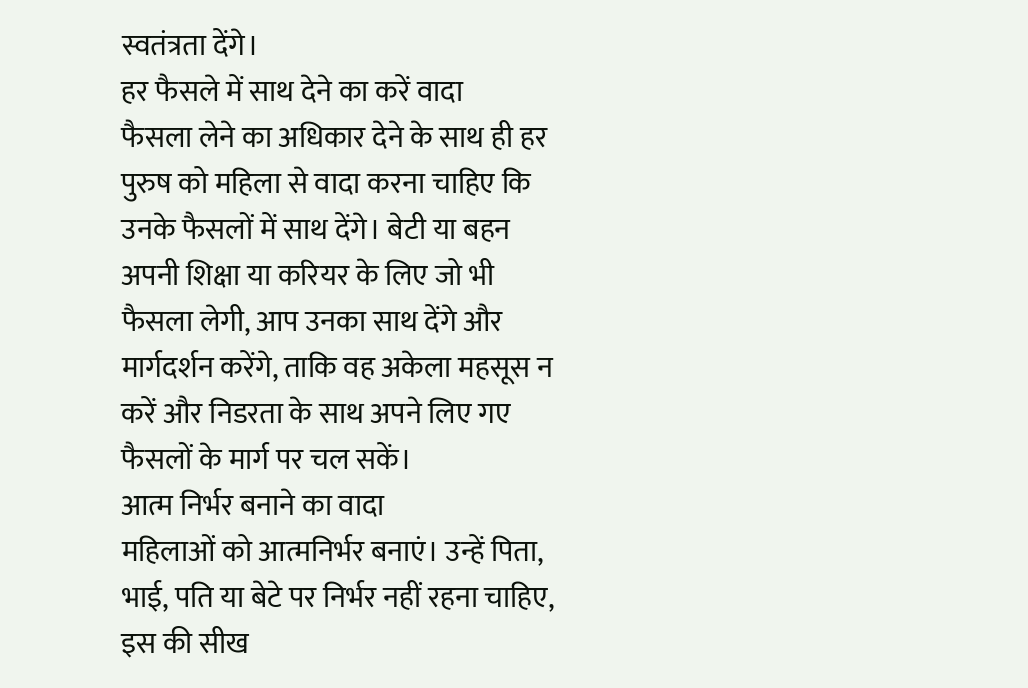स्वतंत्रता देंगे।
हर फैसले में साथ देने का करें वादा
फैसला लेने का अधिकार देने के साथ ही हर पुरुष को महिला से वादा करना चाहिए कि उनके फैसलों में साथ देंगे। बेटी या बहन अपनी शिक्षा या करियर के लिए जो भी फैसला लेगी, आप उनका साथ देंगे और मार्गदर्शन करेंगे, ताकि वह अकेला महसूस न करें और निडरता के साथ अपने लिए गए फैसलों के मार्ग पर चल सकें।
आत्म निर्भर बनाने का वादा
महिलाओं को आत्मनिर्भर बनाएं। उन्हें पिता, भाई, पति या बेटे पर निर्भर नहीं रहना चाहिए, इस की सीख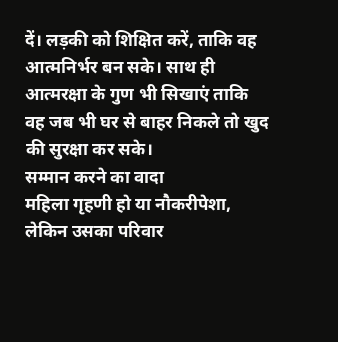दें। लड़की को शिक्षित करें, ताकि वह आत्मनिर्भर बन सके। साथ ही आत्मरक्षा के गुण भी सिखाएं ताकि वह जब भी घर से बाहर निकले तो खुद की सुरक्षा कर सके।
सम्मान करने का वादा
महिला गृहणी हो या नौकरीपेशा, लेकिन उसका परिवार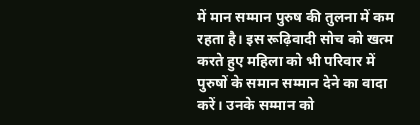में मान सम्मान पुरुष की तुलना में कम रहता है। इस रूढ़िवादी सोच को खत्म करते हुए महिला को भी परिवार में पुरुषों के समान सम्मान देने का वादा करें। उनके सम्मान को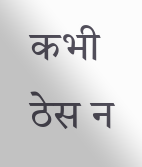कभी ठेस न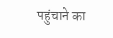पहुंचाने का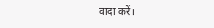वादा करें।